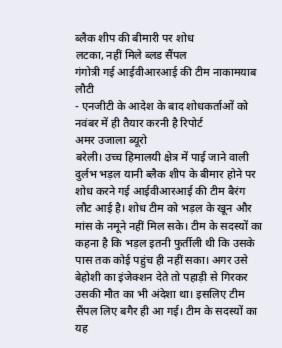ब्लैक शीप की बीमारी पर शोध
लटका, नहीं मिले ब्लड सैंपल
गंगोत्री गई आईवीआरआई की टीम नाकामयाब लौटी
- एनजीटी के आदेश के बाद शोधकर्ताओं को नवंबर में ही तैयार करनी है रिपोर्ट
अमर उजाला ब्यूरो
बरेली। उच्च हिमालयी क्षेत्र में पाई जाने वाली दुर्लभ भड़ल यानी ब्लैक शीप के बीमार होने पर शोध करने गई आईवीआरआई की टीम बैरंग लौट आई है। शोध टीम को भड़ल के खून और मांस के नमूने नहीं मिल सके। टीम के सदस्यों का कहना है कि भड़ल इतनी फुर्तीली थी कि उसके पास तक कोई पहुंच ही नहीं सका। अगर उसे बेहोशी का इंजेक्शन देते तो पहाड़ी से गिरकर उसकी मौत का भी अंदेशा था। इसलिए टीम सैंपल लिए बगैर ही आ गई। टीम के सदस्यों का यह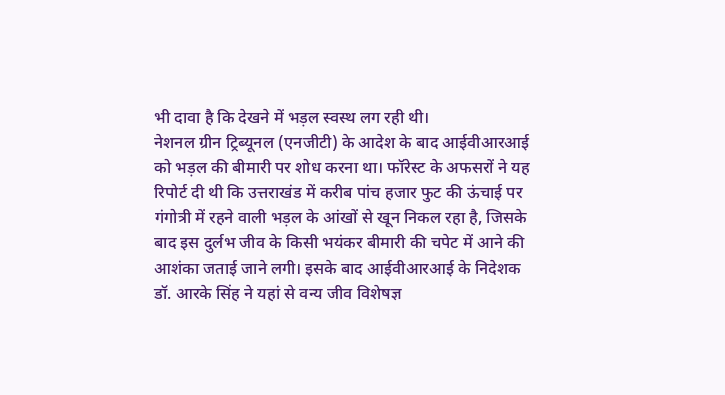भी दावा है कि देखने में भड़ल स्वस्थ लग रही थी।
नेशनल ग्रीन ट्रिब्यूनल (एनजीटी) के आदेश के बाद आईवीआरआई को भड़ल की बीमारी पर शोध करना था। फॉरेस्ट के अफसरों ने यह रिपोर्ट दी थी कि उत्तराखंड में करीब पांच हजार फुट की ऊंचाई पर गंगोत्री में रहने वाली भड़ल के आंखों से खून निकल रहा है, जिसके बाद इस दुर्लभ जीव के किसी भयंकर बीमारी की चपेट में आने की आशंका जताई जाने लगी। इसके बाद आईवीआरआई के निदेशक डॉ. आरके सिंह ने यहां से वन्य जीव विशेषज्ञ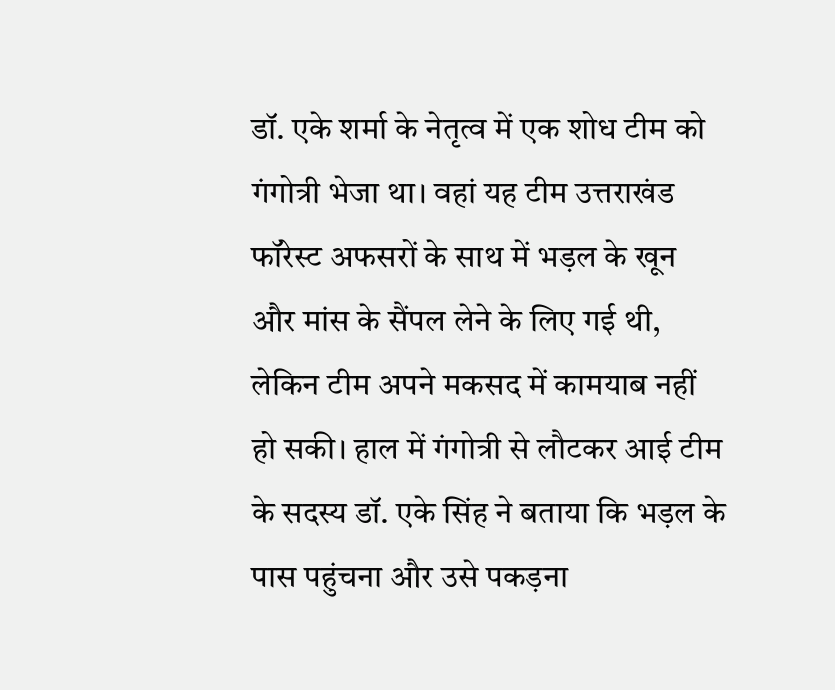डॉ. एके शर्मा के नेतृत्व में एक शोध टीम को गंगोत्री भेजा था। वहां यह टीम उत्तराखंड फॉरेस्ट अफसरों के साथ में भड़ल के खून और मांस के सैंपल लेने के लिए गई थी, लेकिन टीम अपने मकसद में कामयाब नहीं हो सकी। हाल में गंगोत्री से लौटकर आई टीम के सदस्य डॉ. एके सिंह ने बताया कि भड़ल के पास पहुंचना और उसे पकड़ना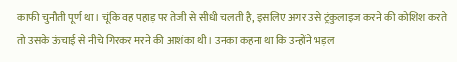काफी चुनौती पूर्ण था। चूंकि वह पहाड़ पर तेजी से सीधी चलती है, इसलिए अगर उसे ट्रंकुलाइज करने की कोशिश करते तो उसके ऊंचाई से नीचे गिरकर मरने की आशंका थी। उनका कहना था कि उन्होंने भड़ल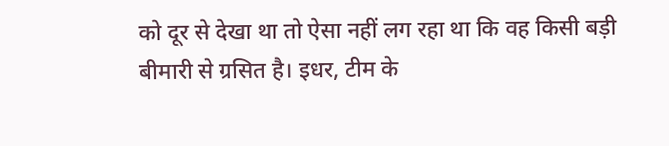को दूर से देखा था तो ऐसा नहीं लग रहा था कि वह किसी बड़ी बीमारी से ग्रसित है। इधर, टीम के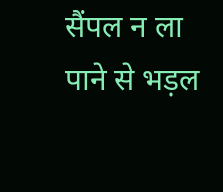सैंपल न ला पाने से भड़ल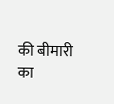की बीमारी का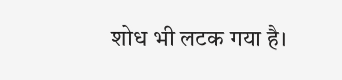शोध भी लटक गया है।